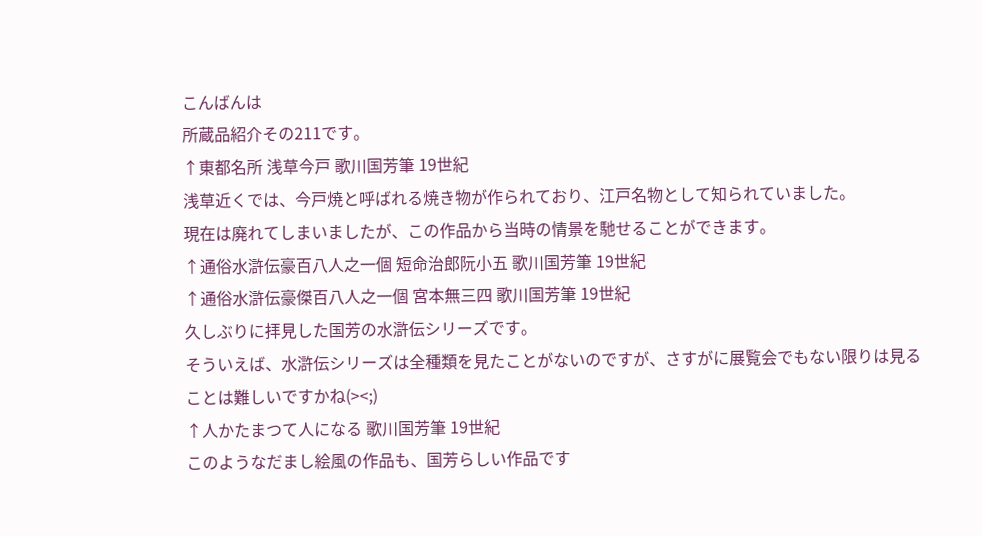こんばんは
所蔵品紹介その211です。
↑東都名所 浅草今戸 歌川国芳筆 19世紀
浅草近くでは、今戸焼と呼ばれる焼き物が作られており、江戸名物として知られていました。
現在は廃れてしまいましたが、この作品から当時の情景を馳せることができます。
↑通俗水滸伝豪百八人之一個 短命治郎阮小五 歌川国芳筆 19世紀
↑通俗水滸伝豪傑百八人之一個 宮本無三四 歌川国芳筆 19世紀
久しぶりに拝見した国芳の水滸伝シリーズです。
そういえば、水滸伝シリーズは全種類を見たことがないのですが、さすがに展覧会でもない限りは見ることは難しいですかね(><;)
↑人かたまつて人になる 歌川国芳筆 19世紀
このようなだまし絵風の作品も、国芳らしい作品です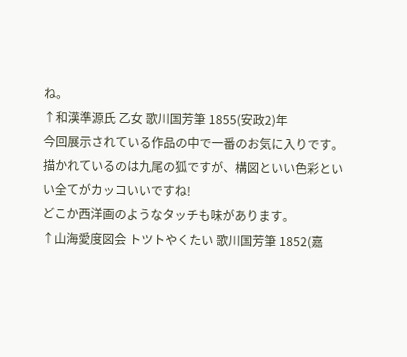ね。
↑和漢準源氏 乙女 歌川国芳筆 1855(安政2)年
今回展示されている作品の中で一番のお気に入りです。
描かれているのは九尾の狐ですが、構図といい色彩といい全てがカッコいいですね!
どこか西洋画のようなタッチも味があります。
↑山海愛度図会 トツトやくたい 歌川国芳筆 1852(嘉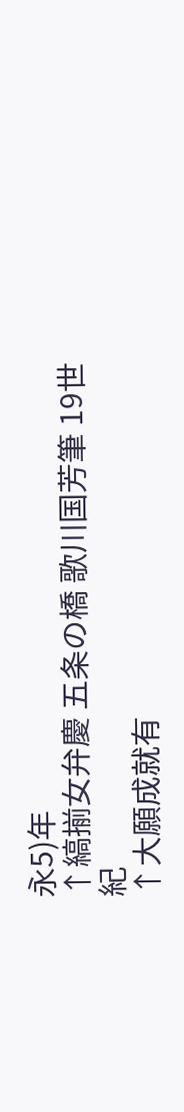永5)年
↑縞揃女弁慶 五条の橋 歌川国芳筆 19世紀
↑大願成就有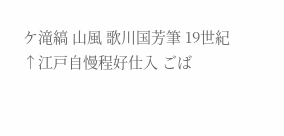ケ滝縞 山風 歌川国芳筆 19世紀
↑江戸自慢程好仕入 ごば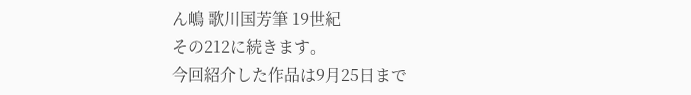ん嶋 歌川国芳筆 19世紀
その212に続きます。
今回紹介した作品は9月25日まで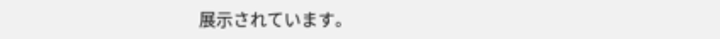展示されています。